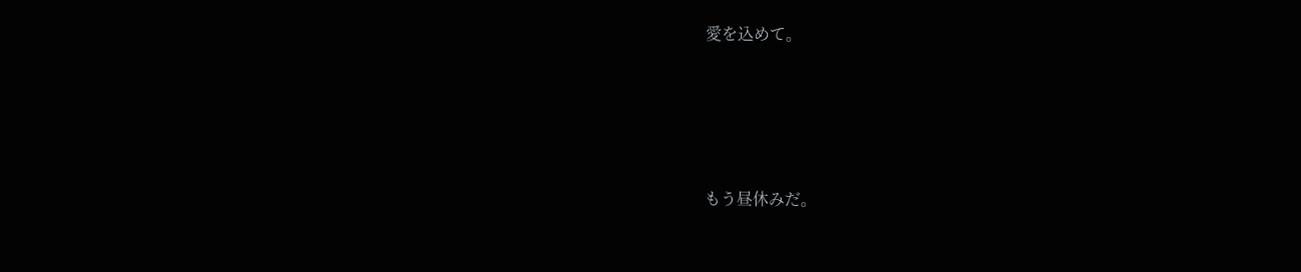愛を込めて。





もう昼休みだ。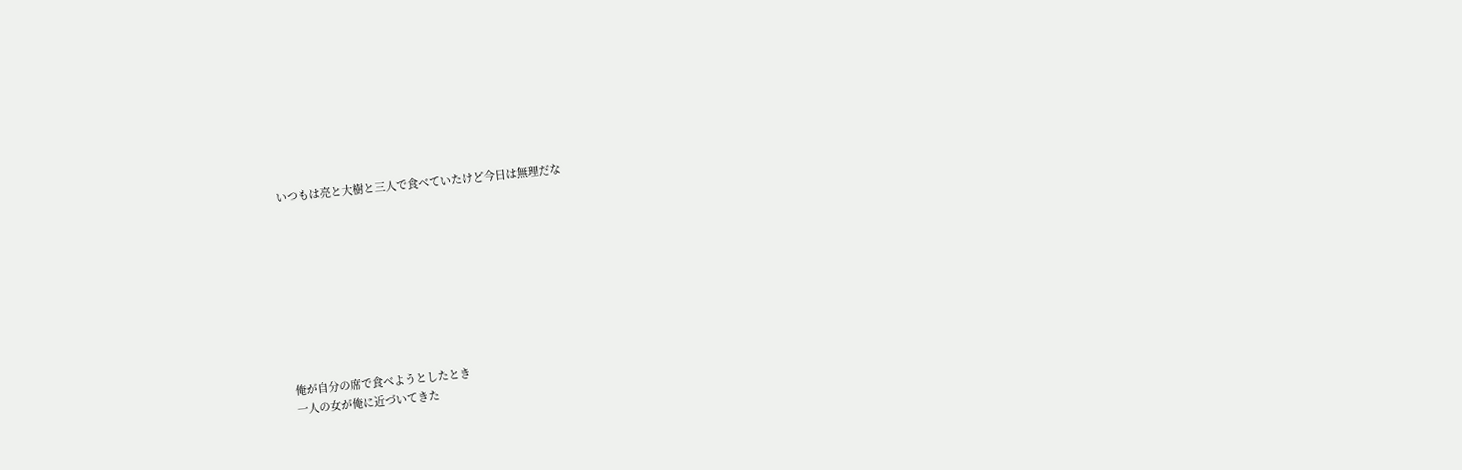いつもは亮と大樹と三人で食べていたけど今日は無理だな









俺が自分の席で食べようとしたとき
一人の女が俺に近づいてきた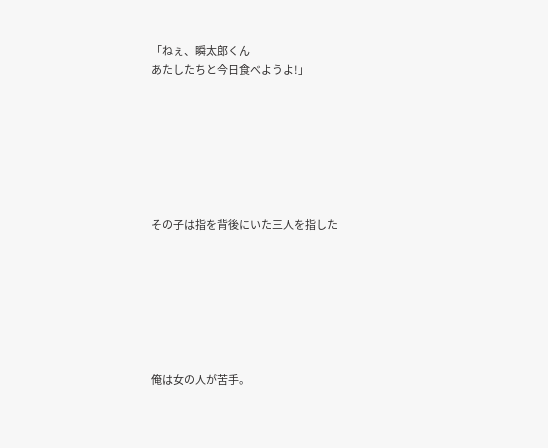「ねぇ、瞬太郎くん
あたしたちと今日食べようよ!」







その子は指を背後にいた三人を指した







俺は女の人が苦手。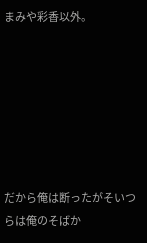まみや彩香以外。







だから俺は断ったがそいつらは俺のそばか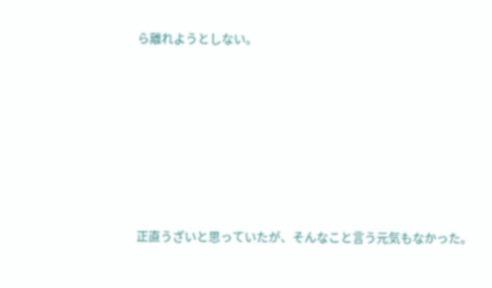ら離れようとしない。








正直うざいと思っていたが、そんなこと言う元気もなかった。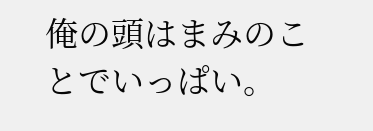俺の頭はまみのことでいっぱい。